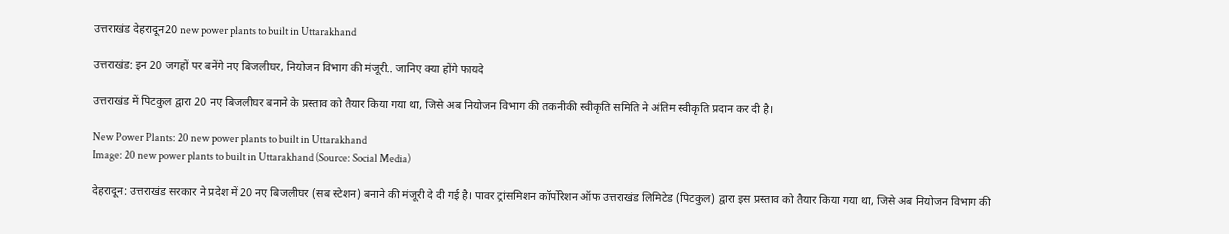उत्तराखंड देहरादून20 new power plants to built in Uttarakhand

उत्तराखंड: इन 20 जगहों पर बनेंगे नए बिजलीघर, नियोजन विभाग की मंजूरी.. जानिए क्या होंगे फायदे

उत्तराखंड में पिटकुल द्वारा 20 नए बिजलीघर बनाने के प्रस्ताव को तैयार किया गया था, जिसे अब नियोजन विभाग की तकनीकी स्वीकृति समिति ने अंतिम स्वीकृति प्रदान कर दी है।

New Power Plants: 20 new power plants to built in Uttarakhand
Image: 20 new power plants to built in Uttarakhand (Source: Social Media)

देहरादून: उत्तराखंड सरकार ने प्रदेश में 20 नए बिजलीघर (सब स्टेशन) बनाने की मंजूरी दे दी गई है। पावर ट्रांसमिशन कॉर्पोरेशन ऑफ उत्तराखंड लिमिटेड (पिटकुल) द्वारा इस प्रस्ताव को तैयार किया गया था, जिसे अब नियोजन विभाग की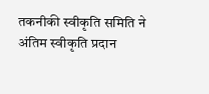तकनीकी स्वीकृति समिति ने अंतिम स्वीकृति प्रदान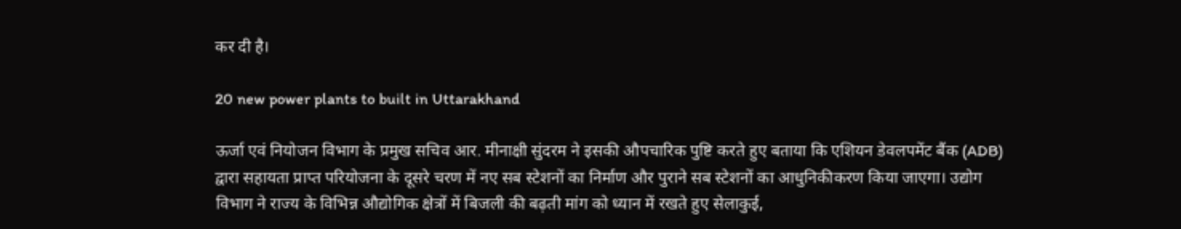कर दी है।

20 new power plants to built in Uttarakhand

ऊर्जा एवं नियोजन विभाग के प्रमुख सचिव आर. मीनाक्षी सुंदरम ने इसकी औपचारिक पुष्टि करते हुए बताया कि एशियन डेवलपमेंट बैंक (ADB) द्वारा सहायता प्राप्त परियोजना के दूसरे चरण में नए सब स्टेशनों का निर्माण और पुराने सब स्टेशनों का आधुनिकीकरण किया जाएगा। उद्योग विभाग ने राज्य के विभिन्न औद्योगिक क्षेत्रों में बिजली की बढ़ती मांग को ध्यान में रखते हुए सेलाकुई,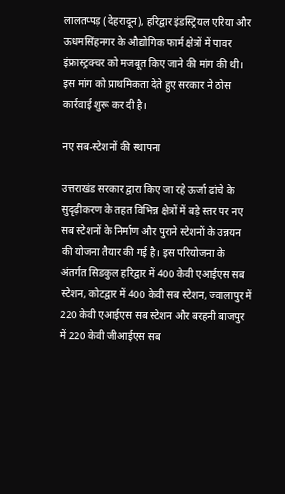लालतप्पड़ (देहरादून), हरिद्वार इंडस्ट्रियल एरिया और ऊधमसिंहनगर के औद्योगिक फार्म क्षेत्रों में पावर इंफ्रास्ट्रक्चर को मजबूत किए जाने की मांग की थी। इस मांग को प्राथमिकता देते हुए सरकार ने ठोस कार्रवाई शुरू कर दी है।

नए सब-स्टेशनों की स्थापना

उत्तराखंड सरकार द्वारा किए जा रहे ऊर्जा ढांचे के सुदृढ़ीकरण के तहत विभिन्न क्षेत्रों में बड़े स्तर पर नए सब स्टेशनों के निर्माण और पुराने स्टेशनों के उन्नयन की योजना तैयार की गई है। इस परियोजना के अंतर्गत सिडकुल हरिद्वार में 400 केवी एआईएस सब स्टेशन, कोटद्वार में 400 केवी सब स्टेशन, ज्वालापुर में 220 केवी एआईएस सब स्टेशन और बरहनी बाजपुर में 220 केवी जीआईएस सब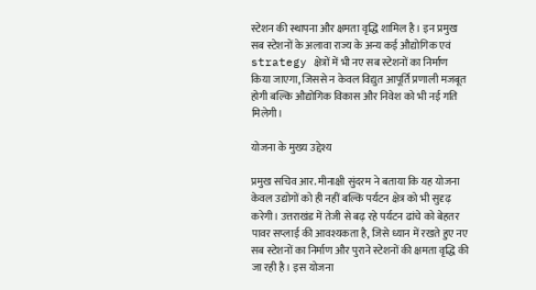स्टेशन की स्थापना और क्षमता वृद्धि शामिल है। इन प्रमुख सब स्टेशनों के अलावा राज्य के अन्य कई औद्योगिक एवं strategy क्षेत्रों में भी नए सब स्टेशनों का निर्माण किया जाएगा, जिससे न केवल विद्युत आपूर्ति प्रणाली मजबूत होगी बल्कि औद्योगिक विकास और निवेश को भी नई गति मिलेगी।

योजना के मुख्य उद्देश्य

प्रमुख सचिव आर. मीनाक्षी सुंदरम ने बताया कि यह योजना केवल उद्योगों को ही नहीं बल्कि पर्यटन क्षेत्र को भी सुदृढ़ करेगी। उत्तराखंड में तेजी से बढ़ रहे पर्यटन ढांचे को बेहतर पावर सप्लाई की आवश्यकता है, जिसे ध्यान में रखते हुए नए सब स्टेशनों का निर्माण और पुराने स्टेशनों की क्षमता वृद्धि की जा रही है। इस योजना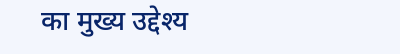का मुख्य उद्देश्य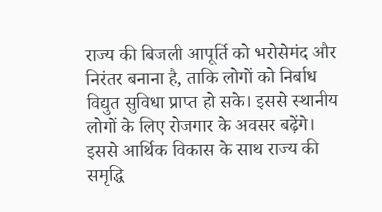राज्य की बिजली आपूर्ति को भरोसेमंद और निरंतर बनाना है, ताकि लोगों को निर्बाध विद्युत सुविधा प्राप्त हो सके। इससे स्थानीय लोगों के लिए रोजगार के अवसर बढ़ेंगे। इससे आर्थिक विकास के साथ राज्य की समृद्धि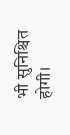भी सुनिश्चित होगी।